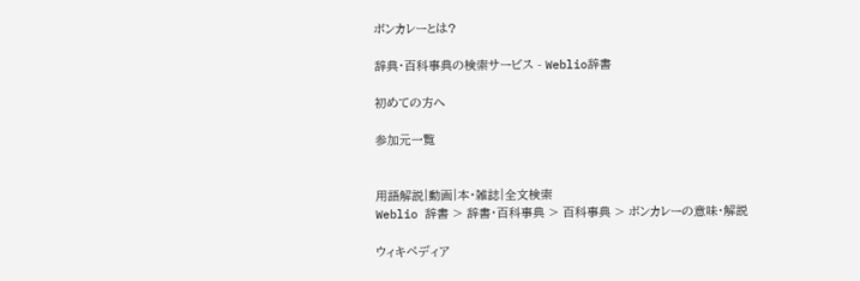ボンカレーとは?

辞典・百科事典の検索サービス - Weblio辞書

初めての方へ

参加元一覧


用語解説|動画|本・雑誌|全文検索
Weblio 辞書 > 辞書・百科事典 > 百科事典 > ボンカレーの意味・解説

ウィキペディア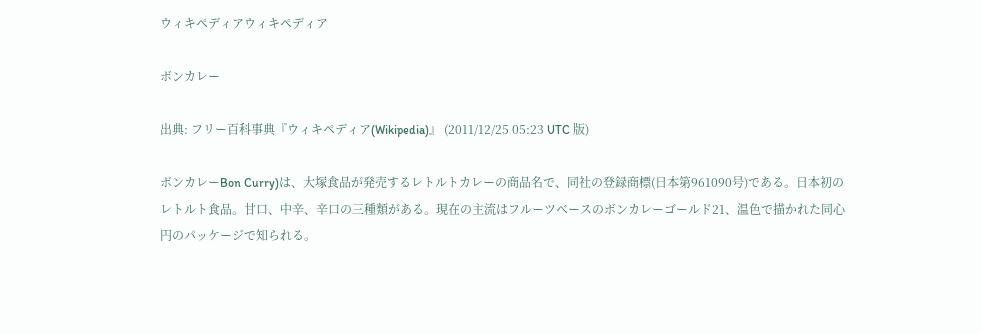ウィキペディアウィキペディア

ボンカレー

出典: フリー百科事典『ウィキペディア(Wikipedia)』 (2011/12/25 05:23 UTC 版)

ボンカレーBon Curry)は、大塚食品が発売するレトルトカレーの商品名で、同社の登録商標(日本第961090号)である。日本初のレトルト食品。甘口、中辛、辛口の三種類がある。現在の主流はフルーツベースのボンカレーゴールド21、温色で描かれた同心円のパッケージで知られる。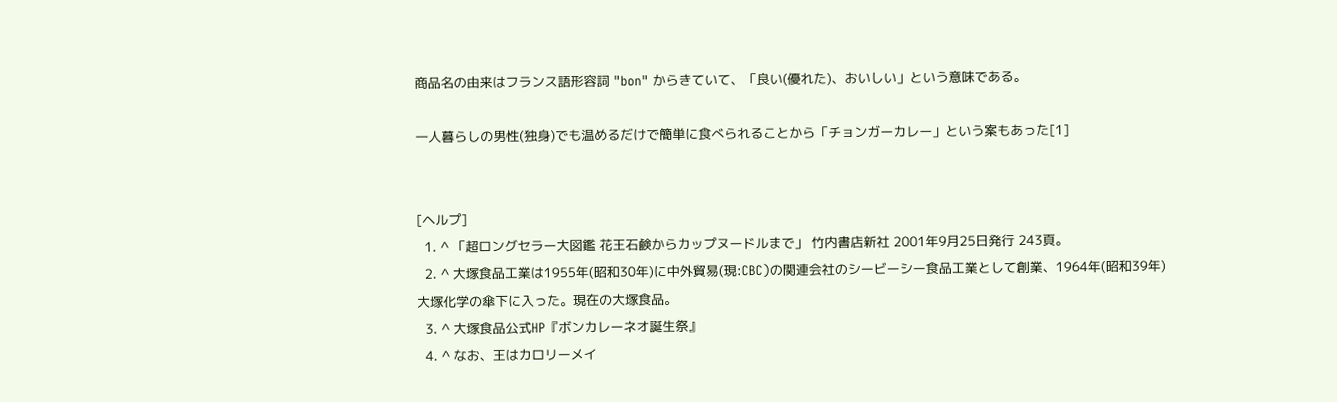商品名の由来はフランス語形容詞 "bon" からきていて、「良い(優れた)、おいしい」という意味である。

一人暮らしの男性(独身)でも温めるだけで簡単に食べられることから「チョンガーカレー」という案もあった[1]


[ヘルプ]
  1. ^ 「超ロングセラー大図鑑 花王石鹸からカップヌードルまで」 竹内書店新社 2001年9月25日発行 243頁。
  2. ^ 大塚食品工業は1955年(昭和30年)に中外貿易(現:CBC)の関連会社のシービーシー食品工業として創業、1964年(昭和39年)大塚化学の傘下に入った。現在の大塚食品。
  3. ^ 大塚食品公式HP『ボンカレーネオ誕生祭』
  4. ^ なお、王はカロリーメイ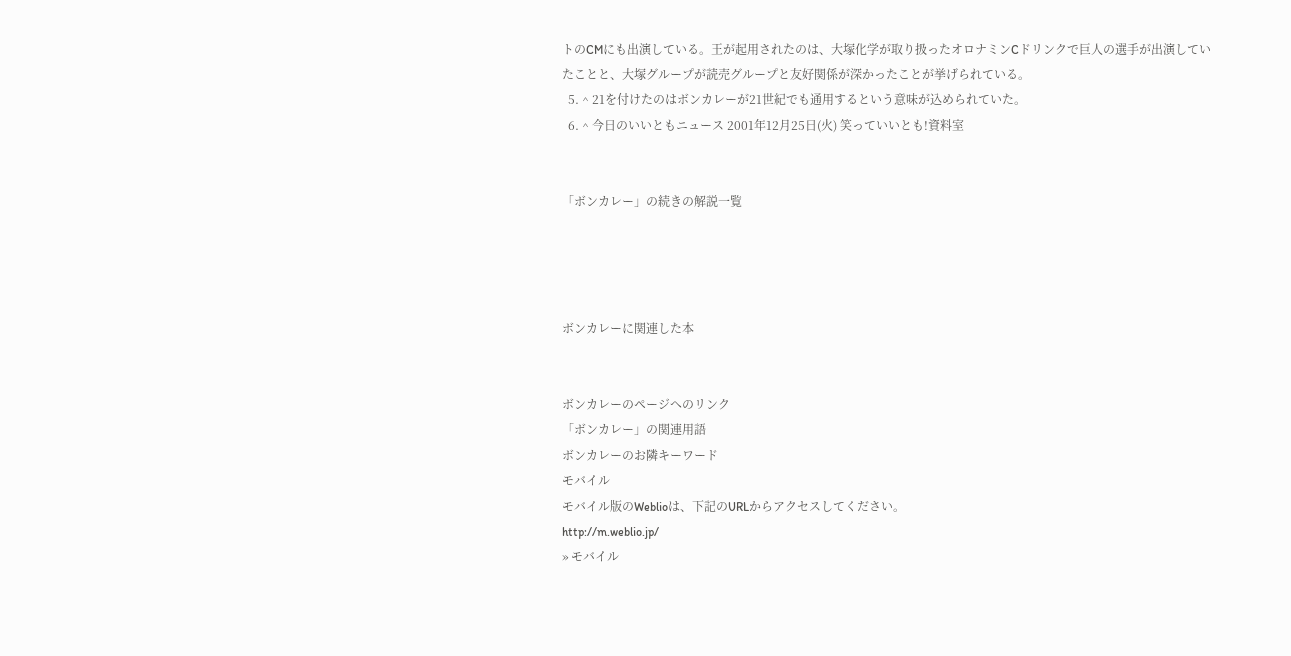トのCMにも出演している。王が起用されたのは、大塚化学が取り扱ったオロナミンCドリンクで巨人の選手が出演していたことと、大塚グループが読売グループと友好関係が深かったことが挙げられている。
  5. ^ 21を付けたのはボンカレーが21世紀でも通用するという意味が込められていた。
  6. ^ 今日のいいともニュース 2001年12月25日(火) 笑っていいとも!資料室


「ボンカレー」の続きの解説一覧




ボンカレーに関連した本


ボンカレーのページへのリンク
「ボンカレー」の関連用語
ボンカレーのお隣キーワード
モバイル
モバイル版のWeblioは、下記のURLからアクセスしてください。
http://m.weblio.jp/
» モバイル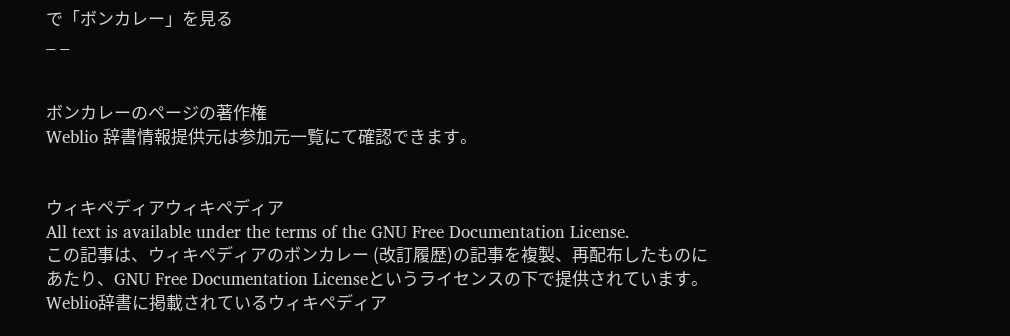で「ボンカレー」を見る
_ _


ボンカレーのページの著作権
Weblio 辞書情報提供元は参加元一覧にて確認できます。


ウィキペディアウィキペディア
All text is available under the terms of the GNU Free Documentation License.
この記事は、ウィキペディアのボンカレー (改訂履歴)の記事を複製、再配布したものにあたり、GNU Free Documentation Licenseというライセンスの下で提供されています。 Weblio辞書に掲載されているウィキペディア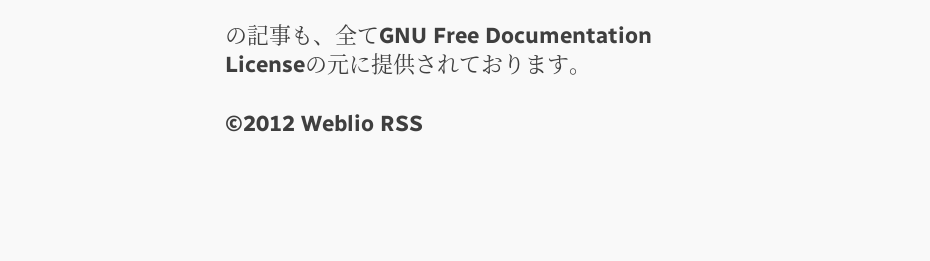の記事も、全てGNU Free Documentation Licenseの元に提供されております。

©2012 Weblio RSS